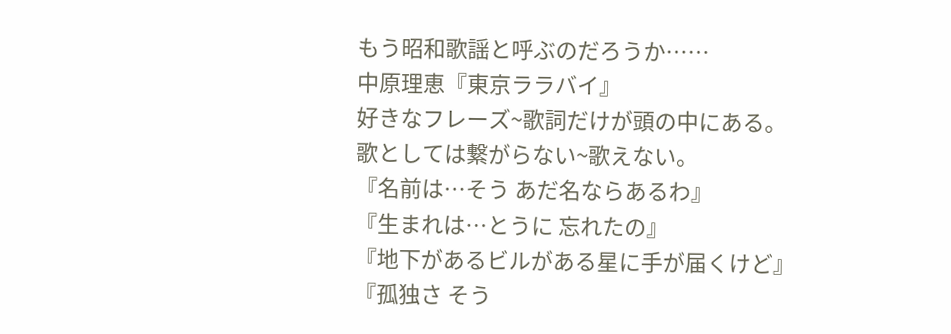もう昭和歌謡と呼ぶのだろうか……
中原理恵『東京ララバイ』
好きなフレーズ~歌詞だけが頭の中にある。
歌としては繋がらない~歌えない。
『名前は…そう あだ名ならあるわ』
『生まれは…とうに 忘れたの』
『地下があるビルがある星に手が届くけど』
『孤独さ そう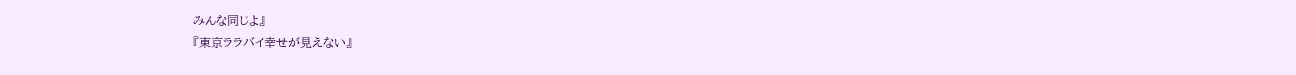みんな同じよ』
『東京ララバイ幸せが見えない』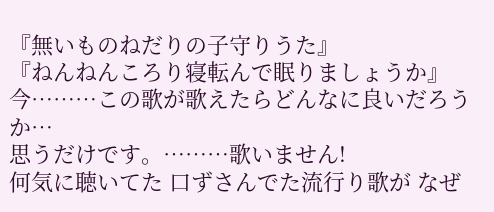『無いものねだりの子守りうた』
『ねんねんころり寝転んで眠りましょうか』
今………この歌が歌えたらどんなに良いだろうか…
思うだけです。………歌いません!
何気に聴いてた 口ずさんでた流行り歌が なぜ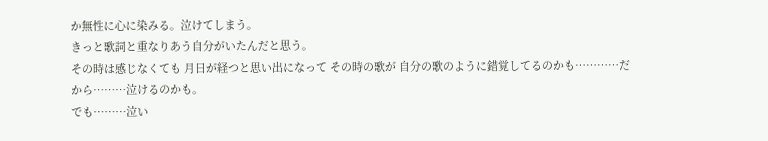か無性に心に染みる。泣けてしまう。
きっと歌詞と重なりあう自分がいたんだと思う。
その時は感じなくても 月日が経つと思い出になって その時の歌が 自分の歌のように錯覚してるのかも…………だから………泣けるのかも。
でも………泣い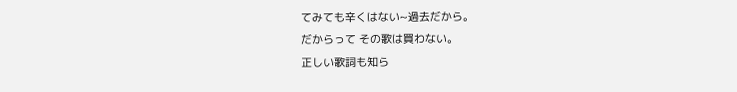てみても辛くはない~過去だから。
だからって その歌は買わない。
正しい歌詞も知ら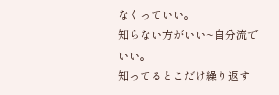なくっていい。
知らない方がいい~自分流でいい。
知ってるとこだけ繰り返す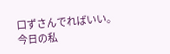口ずさんでればいい。
今日の私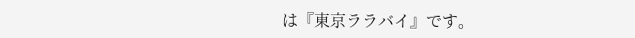は『東京ララバイ』です。